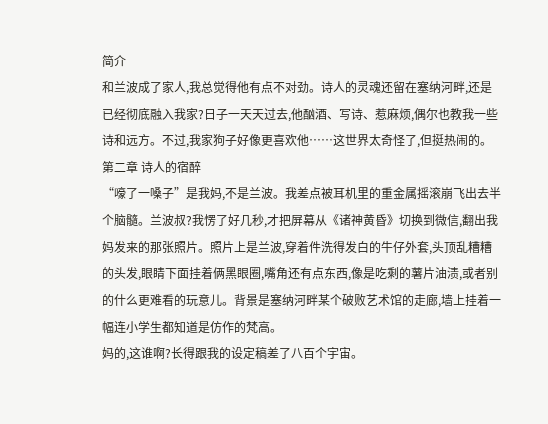简介
和兰波成了家人,我总觉得他有点不对劲。诗人的灵魂还留在塞纳河畔,还是已经彻底融入我家?日子一天天过去,他酗酒、写诗、惹麻烦,偶尔也教我一些诗和远方。不过,我家狗子好像更喜欢他……这世界太奇怪了,但挺热闹的。
第二章 诗人的宿醉
“嚎了一嗓子”是我妈,不是兰波。我差点被耳机里的重金属摇滚崩飞出去半个脑髓。兰波叔?我愣了好几秒,才把屏幕从《诸神黄昏》切换到微信,翻出我妈发来的那张照片。照片上是兰波,穿着件洗得发白的牛仔外套,头顶乱糟糟的头发,眼睛下面挂着俩黑眼圈,嘴角还有点东西,像是吃剩的薯片油渍,或者别的什么更难看的玩意儿。背景是塞纳河畔某个破败艺术馆的走廊,墙上挂着一幅连小学生都知道是仿作的梵高。
妈的,这谁啊?长得跟我的设定稿差了八百个宇宙。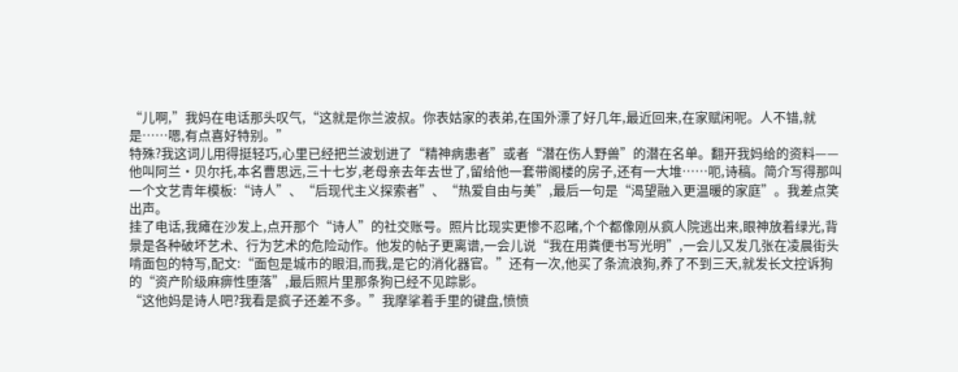“儿啊,”我妈在电话那头叹气,“这就是你兰波叔。你表姑家的表弟,在国外漂了好几年,最近回来,在家赋闲呢。人不错,就是……嗯,有点喜好特别。”
特殊?我这词儿用得挺轻巧,心里已经把兰波划进了“精神病患者”或者“潜在伤人野兽”的潜在名单。翻开我妈给的资料——他叫阿兰·贝尔托,本名曹思远,三十七岁,老母亲去年去世了,留给他一套带阁楼的房子,还有一大堆……呃,诗稿。简介写得那叫一个文艺青年模板:“诗人”、“后现代主义探索者”、“热爱自由与美”,最后一句是“渴望融入更温暖的家庭”。我差点笑出声。
挂了电话,我瘫在沙发上,点开那个“诗人”的社交账号。照片比现实更惨不忍睹,个个都像刚从疯人院逃出来,眼神放着绿光,背景是各种破坏艺术、行为艺术的危险动作。他发的帖子更离谱,一会儿说“我在用粪便书写光明”,一会儿又发几张在凌晨街头啃面包的特写,配文:“面包是城市的眼泪,而我,是它的消化器官。”还有一次,他买了条流浪狗,养了不到三天,就发长文控诉狗的“资产阶级麻痹性堕落”,最后照片里那条狗已经不见踪影。
“这他妈是诗人吧?我看是疯子还差不多。”我摩挲着手里的键盘,愤愤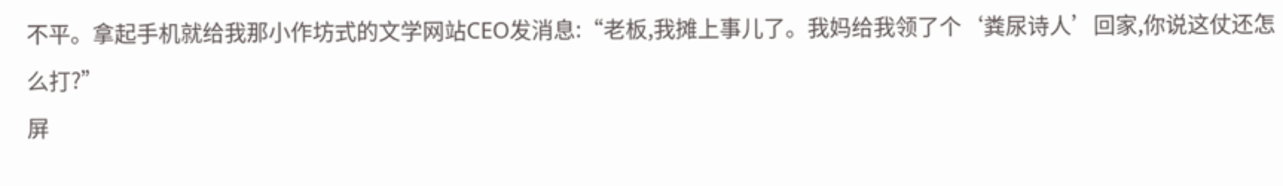不平。拿起手机就给我那小作坊式的文学网站CEO发消息:“老板,我摊上事儿了。我妈给我领了个‘粪尿诗人’回家,你说这仗还怎么打?”
屏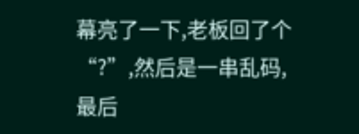幕亮了一下,老板回了个“?”,然后是一串乱码,最后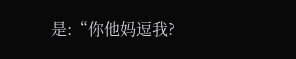是:“你他妈逗我?